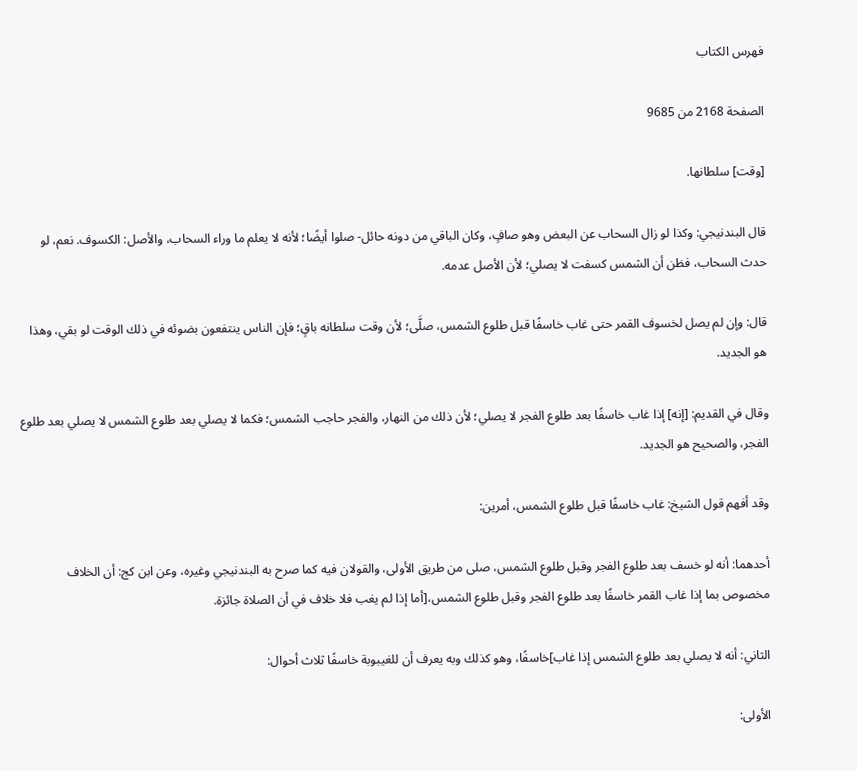فهرس الكتاب

الصفحة 2168 من 9685

[وقت] سلطانها.

قال البندنيجي: وكذا لو زال السحاب عن البعض وهو صافٍ، وكان الباقي من دونه حائل- صلوا أيضًا؛ لأنه لا يعلم ما وراء السحاب، والأصل: الكسوف. نعم، لو حدث السحاب، فظن أن الشمس كسفت لا يصلي؛ لأن الأصل عدمه.

قال: وإن لم يصل لخسوف القمر حتى غاب خاسفًا قبل طلوع الشمس، صلَّى؛ لأن وقت سلطانه باقٍ؛ فإن الناس ينتفعون بضوئه في ذلك الوقت لو بقي، وهذا هو الجديد.

وقال في القديم: [إنه] إذا غاب خاسفًا بعد طلوع الفجر لا يصلي؛ لأن ذلك من النهار، والفجر حاجب الشمس؛ فكما لا يصلي بعد طلوع الشمس لا يصلي بعد طلوع الفجر، والصحيح هو الجديد.

وقد أفهم قول الشيخ: غاب خاسفًا قبل طلوع الشمس، أمرين:

أحدهما: أنه لو خسف بعد طلوع الفجر وقبل طلوع الشمس، صلى من طريق الأولى، والقولان فيه كما صرح به البندنيجي وغيره، وعن ابن كج: أن الخلاف مخصوص بما إذا غاب القمر خاسفًا بعد طلوع الفجر وقبل طلوع الشمس،[أما إذا لم يغب فلا خلاف في أن الصلاة جائزة.

الثاني: أنه لا يصلي بعد طلوع الشمس إذا غاب]خاسفًا، وهو كذلك وبه يعرف أن للغيبوبة خاسفًا ثلاث أحوال:

الأولى: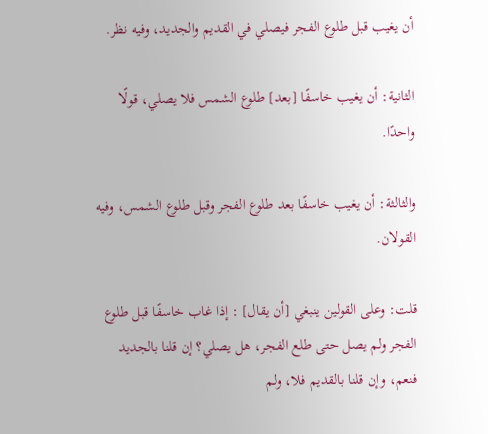أن يغيب قبل طلوع الفجر فيصلي في القديم والجديد، وفيه نظر.

الثانية: أن يغيب خاسفًا [بعد] طلوع الشمس فلا يصلي، قولًا واحدًا.

والثالثة: أن يغيب خاسفًا بعد طلوع الفجر وقبل طلوع الشمس، وفيه القولان.

قلت: وعلى القولين ينبغي [أن يقال] : إذا غاب خاسفًا قبل طلوع الفجر ولم يصل حتى طلع الفجر، هل يصلي؟ إن قلنا بالجديد فنعم، وإن قلنا بالقديم فلا، ولم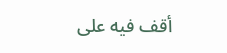أقف فيه على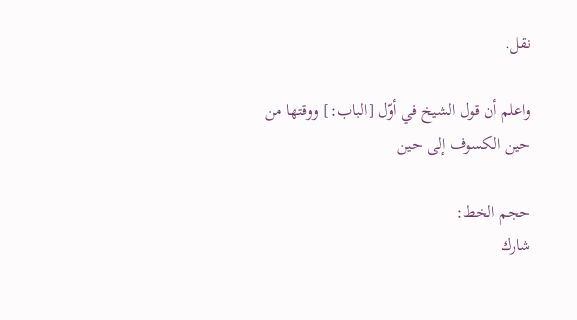نقل.

واعلم أن قول الشيخ في أوّل [الباب:] ووقتها من حين الكسوف إلى حين

حجم الخط:
شارك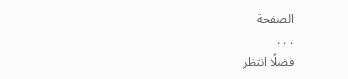الصفحة
. . .
فضلًا انتظر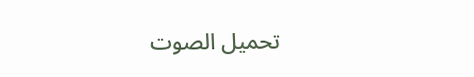تحميل الصوت